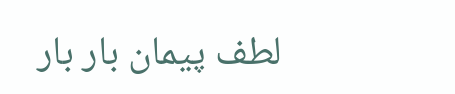لطف پیمان بار بار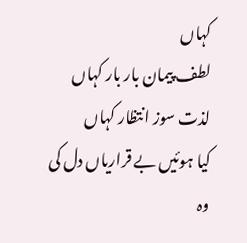کہاں
لطف پیمان بار بار کہاں
لذت سوز انتظار کہاں
کیا ہوئیں بے قراریاں دل کی
وہ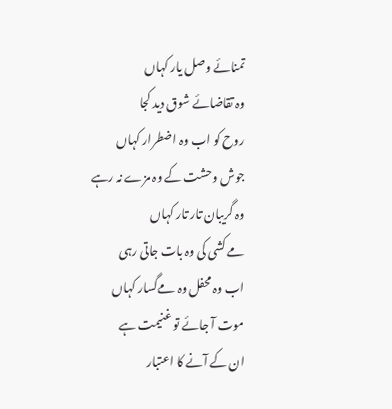تمنائے وصل یار کہاں
وہ تقاضائے شوق دید کجا
روح کو اب وہ اضطرار کہاں
جوش وحشت کے وہ مزے نہ رہے
وہ گریبان تار تار کہاں
مے کشی کی وہ بات جاتی رہی
اب وہ محفل وہ مےگسار کہاں
موت آ جائے تو غنیمت ہے
ان کے آنے کا اعتبار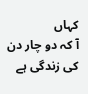کہاں
آ کہ دو چار دن کی زندگی ہے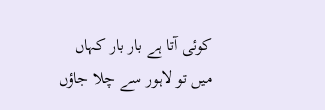کوئی آتا ہے بار بار کہاں
میں تو لاہور سے چلا جاؤں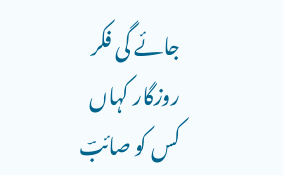جائے گی فکر روزگار کہاں
کس کو صائبؔ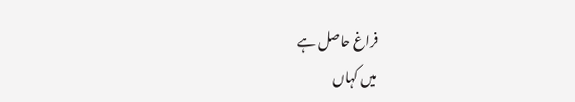فراغ حاصل ہے
میں کہاں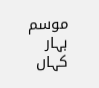موسم بہار کہاں